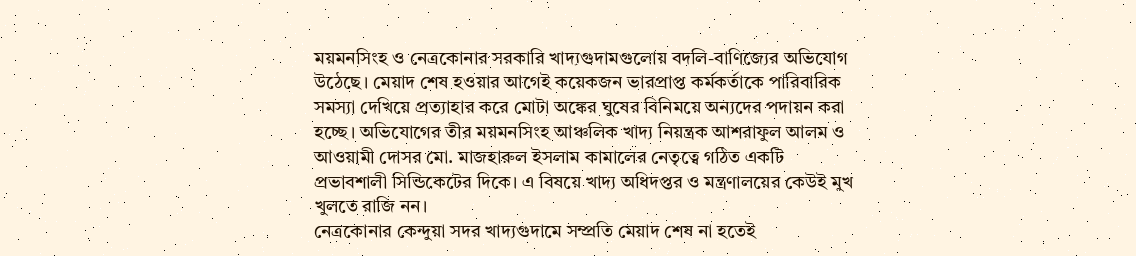ময়মনসিংহ ও নেত্রকোনার সরকারি খাদ্যগুদামগুলোয় বদলি-বাণিজ্যের অভিযোগ উঠেছে। মেয়াদ শেষ হওয়ার আগেই কয়েকজন ভারপ্রাপ্ত কর্মকর্তাকে পারিবারিক সমস্যা দেখিয়ে প্রত্যাহার করে মোটা অঙ্কের ঘুষের বিনিময়ে অন্যদের পদায়ন করা হচ্ছে। অভিযোগের তীর ময়মনসিংহ আঞ্চলিক খাদ্য নিয়ন্ত্রক আশরাফুল আলম ও আওয়ামী দোসর মো. মাজহারুল ইসলাম কামালের নেতৃত্বে গঠিত একটি প্রভাবশালী সিন্ডিকেটের দিকে। এ বিষয়ে খাদ্য অধিদপ্তর ও মন্ত্রণালয়ের কেউই মুখ খুলতে রাজি নন।
নেত্রকোনার কেন্দুয়া সদর খাদ্যগুদামে সম্প্রতি মেয়াদ শেষ না হতেই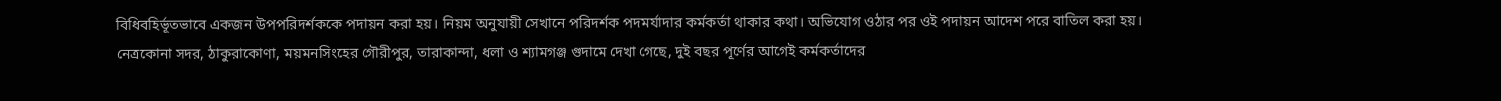বিধিবহির্ভূতভাবে একজন উপপরিদর্শককে পদায়ন করা হয়। নিয়ম অনুযায়ী সেখানে পরিদর্শক পদমর্যাদার কর্মকর্তা থাকার কথা। অভিযোগ ওঠার পর ওই পদায়ন আদেশ পরে বাতিল করা হয়।
নেত্রকোনা সদর, ঠাকুরাকোণা, ময়মনসিংহের গৌরীপুর, তারাকান্দা, ধলা ও শ্যামগঞ্জ গুদামে দেখা গেছে, দুই বছর পূর্ণের আগেই কর্মকর্তাদের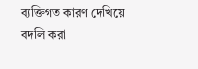ব্যক্তিগত কারণ দেখিয়ে বদলি করা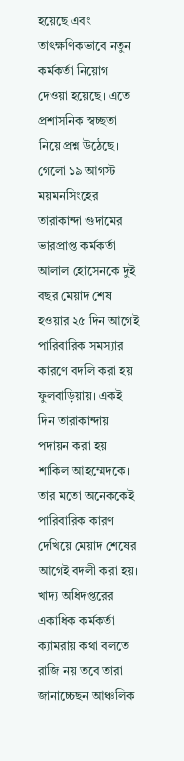হয়েছে এবং তাৎক্ষণিকভাবে নতুন কর্মকর্তা নিয়োগ দেওয়া হয়েছে। এতে প্রশাসনিক স্বচ্ছতা নিয়ে প্রশ্ন উঠেছে।
গেলো ১৯ আগস্ট ময়মনসিংহের তারাকান্দা গুদামের ভারপ্রাপ্ত কর্মকর্তা আলাল হোসেনকে দুই বছর মেয়াদ শেষ হওয়ার ২৫ দিন আগেই পারিবারিক সমস্যার কারণে বদলি করা হয় ফুলবাড়িয়ায়। একই দিন তারাকান্দায় পদায়ন করা হয় শাকিল আহম্মেদকে। তার মতো অনেককেই পারিবারিক কারণ দেখিয়ে মেয়াদ শেষের আগেই বদলী করা হয়।
খাদ্য অধিদপ্তরের একাধিক কর্মকর্তা ক্যামরায় কথা বলতে রাজি নয় তবে তারা জানাচ্চেছন আঞ্চলিক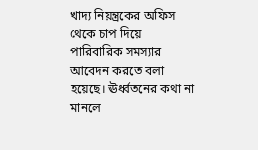খাদ্য নিয়ন্ত্রকের অফিস থেকে চাপ দিয়ে পারিবারিক সমস্যার আবেদন করতে বলা হয়েছে। ঊর্ধ্বতনের কথা না মানলে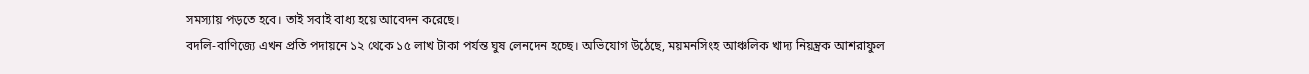সমস্যায় পড়তে হবে। তাই সবাই বাধ্য হয়ে আবেদন করেছে।
বদলি-বাণিজ্যে এখন প্রতি পদায়নে ১২ থেকে ১৫ লাখ টাকা পর্যন্ত ঘুষ লেনদেন হচ্ছে। অভিযোগ উঠেছে, ময়মনসিংহ আঞ্চলিক খাদ্য নিয়ন্ত্রক আশরাফুল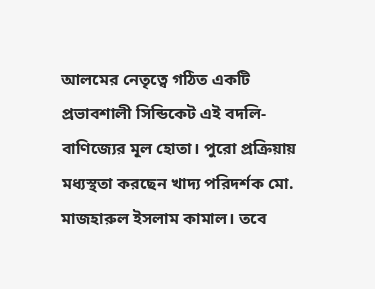আলমের নেতৃত্বে গঠিত একটি প্রভাবশালী সিন্ডিকেট এই বদলি-বাণিজ্যের মূল হোতা। পুরো প্রক্রিয়ায় মধ্যস্থতা করছেন খাদ্য পরিদর্শক মো. মাজহারুল ইসলাম কামাল। তবে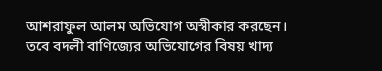আশরাফুল আলম অভিযোগ অস্বীকার করছেন।
তবে বদলী বাণিজ্যের অভিযোগের বিষয় খাদ্য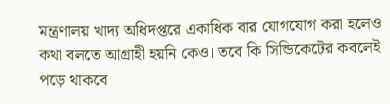মন্ত্রণালয় খাদ্য অধিদপ্তরে একাধিক বার যোগযোগ করা হলেও কথা বলতে আগ্রাহী হয়নি কেও। তবে কি সিন্ডিকেটের কবলেই পড়ে থাকবে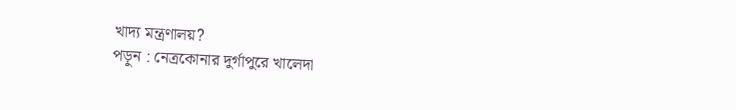খাদ্য মন্ত্রণালয়?
পড়ুন : নেত্রকোনার দুর্গাপুরে খালেদা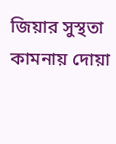জিয়ার সুস্থতা কামনায় দোয়া